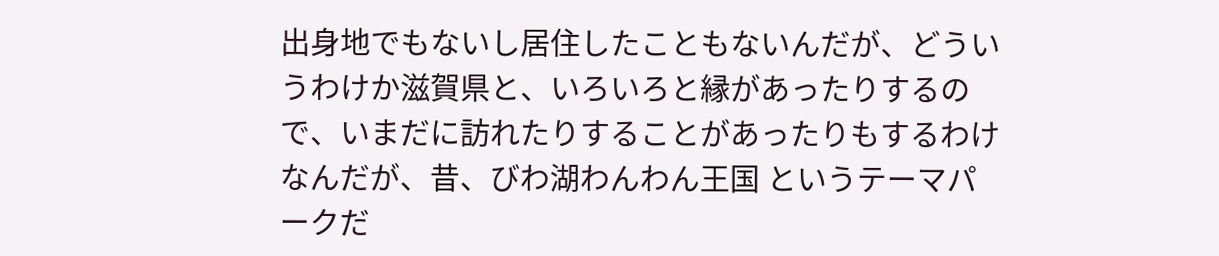出身地でもないし居住したこともないんだが、どういうわけか滋賀県と、いろいろと縁があったりするので、いまだに訪れたりすることがあったりもするわけなんだが、昔、びわ湖わんわん王国 というテーマパークだ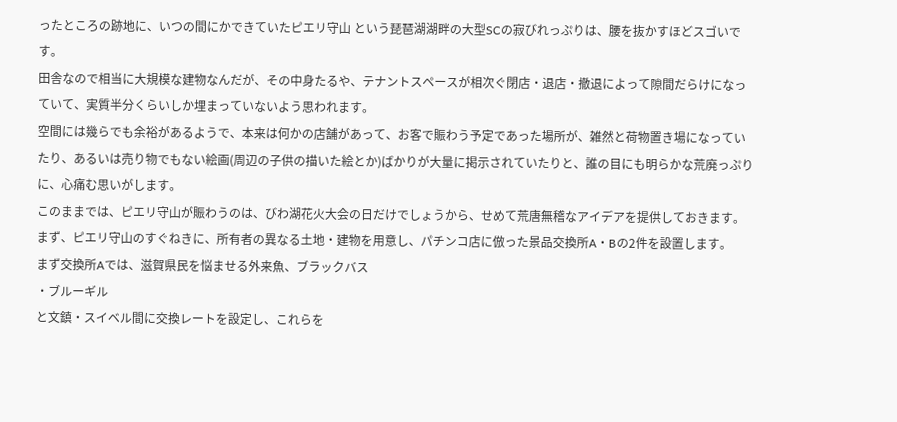ったところの跡地に、いつの間にかできていたピエリ守山 という琵琶湖湖畔の大型SCの寂びれっぷりは、腰を抜かすほどスゴいです。
田舎なので相当に大規模な建物なんだが、その中身たるや、テナントスペースが相次ぐ閉店・退店・撤退によって隙間だらけになっていて、実質半分くらいしか埋まっていないよう思われます。
空間には幾らでも余裕があるようで、本来は何かの店舗があって、お客で賑わう予定であった場所が、雑然と荷物置き場になっていたり、あるいは売り物でもない絵画(周辺の子供の描いた絵とか)ばかりが大量に掲示されていたりと、誰の目にも明らかな荒廃っぷりに、心痛む思いがします。
このままでは、ピエリ守山が賑わうのは、びわ湖花火大会の日だけでしょうから、せめて荒唐無稽なアイデアを提供しておきます。
まず、ピエリ守山のすぐねきに、所有者の異なる土地・建物を用意し、パチンコ店に倣った景品交換所A・Bの2件を設置します。
まず交換所Aでは、滋賀県民を悩ませる外来魚、ブラックバス
・ブルーギル
と文鎮・スイベル間に交換レートを設定し、これらを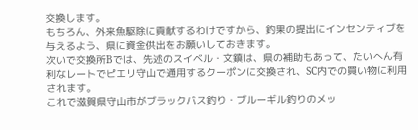交換します。
もちろん、外来魚駆除に貢献するわけですから、釣果の提出にインセンティブを与えるよう、県に資金供出をお願いしておきます。
次いで交換所Bでは、先述のスイベル・文鎮は、県の補助もあって、たいへん有利なレートでピエリ守山で通用するクーポンに交換され、SC内での買い物に利用されます。
これで滋賀県守山市がブラックバス釣り・ブルーギル釣りのメッ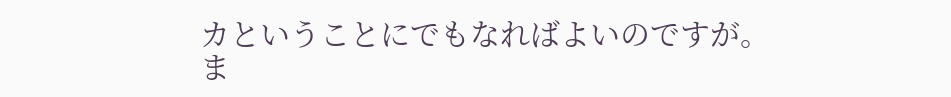カということにでもなればよいのですが。
ま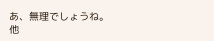あ、無理でしょうね。
他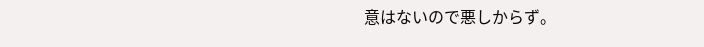意はないので悪しからず。